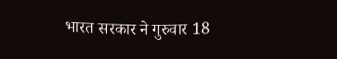भारत सरकार ने गुरुवार 18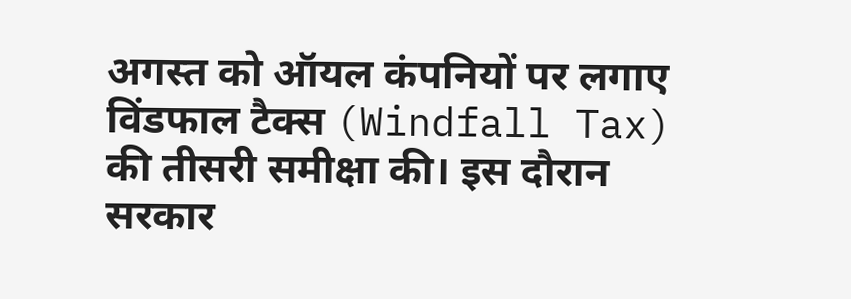अगस्त को ऑयल कंपनियों पर लगाए विंडफाल टैक्स (Windfall Tax) की तीसरी समीक्षा की। इस दौरान सरकार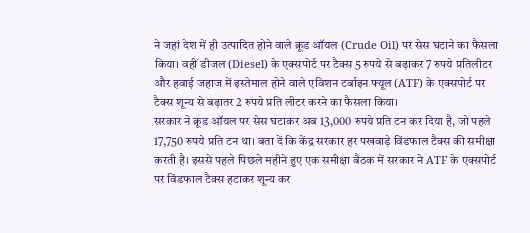ने जहां देश में ही उत्पादित होने वाले क्रूड ऑयल (Crude Oil) पर सेस घटाने का फैसला किया। वहीं डीजल (Diesel) के एक्सपोर्ट पर टैक्स 5 रुपये से बढ़ाकर 7 रुपये प्रतिलीटर और हवाई जहाज में इस्तेमाल होने वाले एविशन टर्बाइन फ्यूल (ATF) के एक्सपोर्ट पर टैक्स शून्य से बढ़ातर 2 रुपये प्रति लीटर करने का फैसला किया।
सरकार ने क्रूड ऑयल पर सेस घटाकर अब 13,000 रुपये प्रति टन कर दिया है, जो पहले 17,750 रुपये प्रति टन था। बता दें कि केंद्र सरकार हर पखवाड़े विंडफाल टैक्स की समीक्षा करती है। इससे पहले पिछले महीने हुए एक समीक्षा बैठक में सरकार ने ATF के एक्सपोर्ट पर विंडफाल टैक्स हटाकर शून्य कर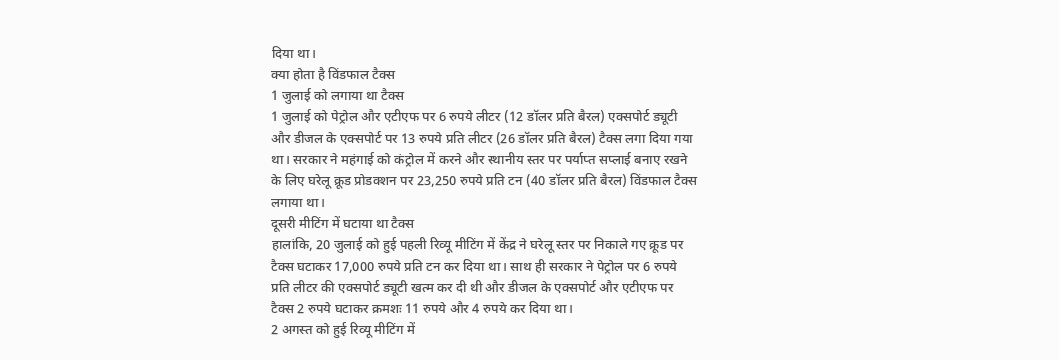दिया था।
क्या होता है विंडफाल टैक्स
1 जुलाई को लगाया था टैक्स
1 जुलाई को पेट्रोल और एटीएफ पर 6 रुपये लीटर (12 डॉलर प्रति बैरल) एक्सपोर्ट ड्यूटी और डीजल के एक्सपोर्ट पर 13 रुपये प्रति लीटर (26 डॉलर प्रति बैरल) टैक्स लगा दिया गया था। सरकार ने महंगाई को कंट्रोल में करने और स्थानीय स्तर पर पर्याप्त सप्लाई बनाए रखने के लिए घरेलू क्रूड प्रोडक्शन पर 23,250 रुपये प्रति टन (40 डॉलर प्रति बैरल) विंडफाल टैक्स लगाया था।
दूसरी मीटिंग में घटाया था टैक्स
हालांकि, 20 जुलाई को हुई पहली रिव्यू मीटिंग में केंद्र ने घरेलू स्तर पर निकाले गए क्रूड पर टैक्स घटाकर 17,000 रुपये प्रति टन कर दिया था। साथ ही सरकार ने पेट्रोल पर 6 रुपये प्रति लीटर की एक्सपोर्ट ड्यूटी खत्म कर दी थी और डीजल के एक्सपोर्ट और एटीएफ पर टैक्स 2 रुपये घटाकर क्रमशः 11 रुपये और 4 रुपये कर दिया था।
2 अगस्त को हुई रिव्यू मीटिंग में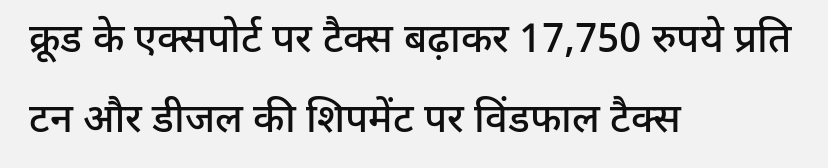क्रूड के एक्सपोर्ट पर टैक्स बढ़ाकर 17,750 रुपये प्रति टन और डीजल की शिपमेंट पर विंडफाल टैक्स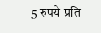5 रुपये प्रति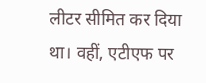लीटर सीमित कर दिया था। वहीं, एटीएफ पर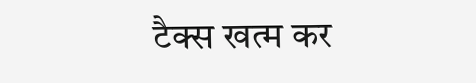टैक्स खत्म कर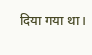दिया गया था।